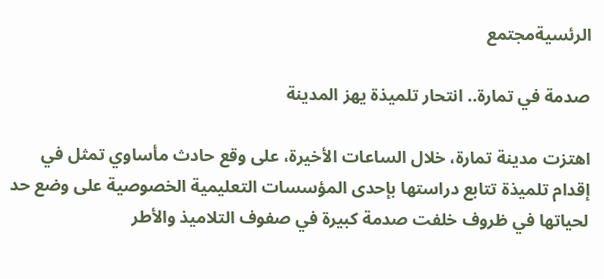الرئسيةمجتمع

صدمة في تمارة.. انتحار تلميذة يهز المدينة

اهتزت مدينة تمارة، خلال الساعات الأخيرة، على وقع حادث مأساوي تمثل في إقدام تلميذة تتابع دراستها بإحدى المؤسسات التعليمية الخصوصية على وضع حد لحياتها في ظروف خلفت صدمة كبيرة في صفوف التلاميذ والأطر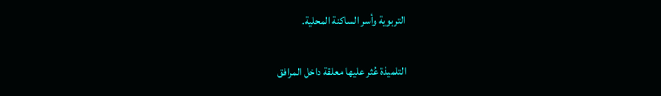التربوية وأسر الساكنة المحلية.

التلميذة عُثر عليها معلقة داخل المرافق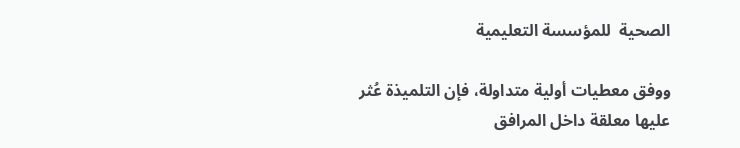الصحية  للمؤسسة التعليمية

ووفق معطيات أولية متداولة، فإن التلميذة عُثر عليها معلقة داخل المرافق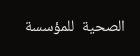الصحية  للمؤسسة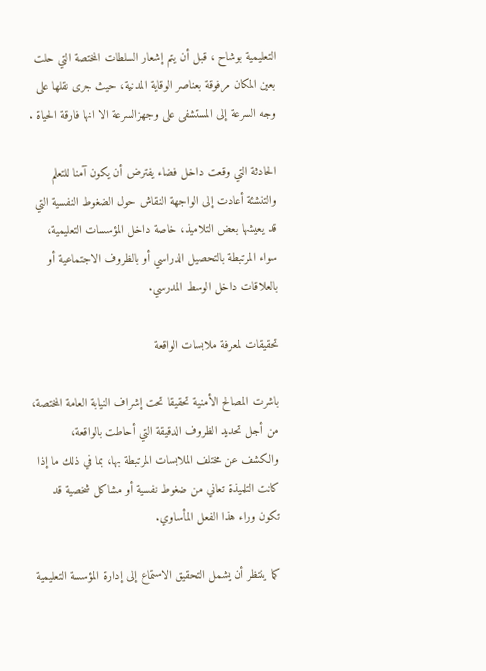التعليمية بوشاح ، قبل أن يتم إشعار السلطات المختصة التي حلت بعين المكان مرفوقة بعناصر الوقاية المدنية، حيث جرى نقلها على وجه السرعة إلى المستشفى على وجهزالسرعة الا انها فارقة الحياة .

الحادثة التي وقعت داخل فضاء يفترض أن يكون آمنا للتعلم والتنشئة أعادت إلى الواجهة النقاش حول الضغوط النفسية التي قد يعيشها بعض التلاميذ، خاصة داخل المؤسسات التعليمية، سواء المرتبطة بالتحصيل الدراسي أو بالظروف الاجتماعية أو بالعلاقات داخل الوسط المدرسي.

تحقيقات لمعرفة ملابسات الواقعة

باشرت المصالح الأمنية تحقيقا تحت إشراف النيابة العامة المختصة، من أجل تحديد الظروف الدقيقة التي أحاطت بالواقعة، والكشف عن مختلف الملابسات المرتبطة بها، بما في ذلك ما إذا كانت التلميذة تعاني من ضغوط نفسية أو مشاكل شخصية قد تكون وراء هذا الفعل المأساوي.

كما ينتظر أن يشمل التحقيق الاستماع إلى إدارة المؤسسة التعليمية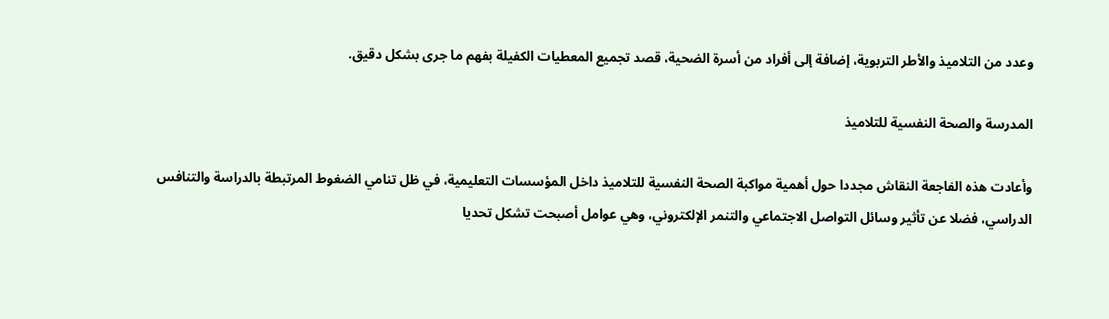وعدد من التلاميذ والأطر التربوية، إضافة إلى أفراد من أسرة الضحية، قصد تجميع المعطيات الكفيلة بفهم ما جرى بشكل دقيق.

المدرسة والصحة النفسية للتلاميذ

وأعادت هذه الفاجعة النقاش مجددا حول أهمية مواكبة الصحة النفسية للتلاميذ داخل المؤسسات التعليمية، في ظل تنامي الضغوط المرتبطة بالدراسة والتنافس الدراسي، فضلا عن تأثير وسائل التواصل الاجتماعي والتنمر الإلكتروني، وهي عوامل أصبحت تشكل تحديا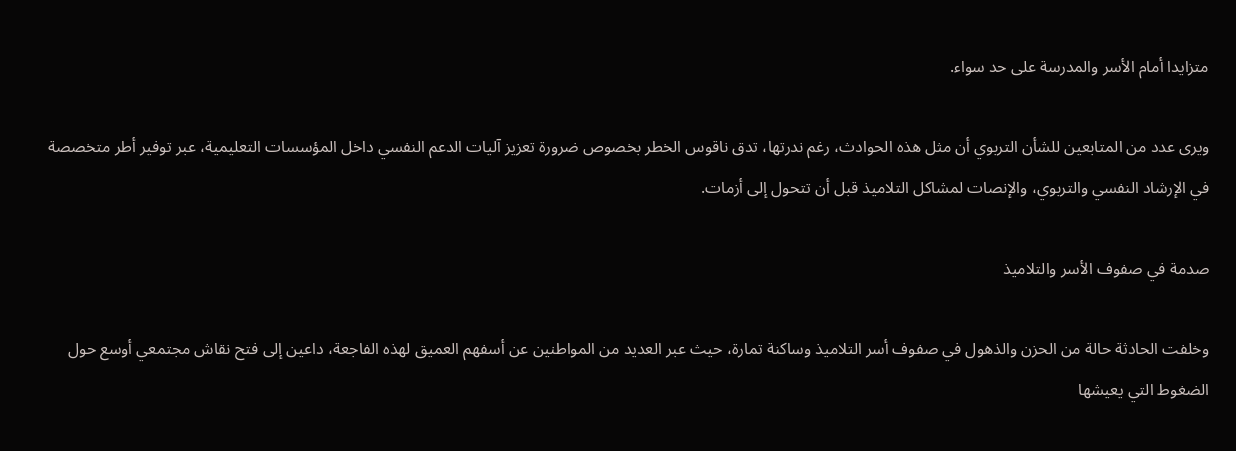متزايدا أمام الأسر والمدرسة على حد سواء.

ويرى عدد من المتابعين للشأن التربوي أن مثل هذه الحوادث، رغم ندرتها، تدق ناقوس الخطر بخصوص ضرورة تعزيز آليات الدعم النفسي داخل المؤسسات التعليمية، عبر توفير أطر متخصصة في الإرشاد النفسي والتربوي، والإنصات لمشاكل التلاميذ قبل أن تتحول إلى أزمات.

صدمة في صفوف الأسر والتلاميذ

وخلفت الحادثة حالة من الحزن والذهول في صفوف أسر التلاميذ وساكنة تمارة، حيث عبر العديد من المواطنين عن أسفهم العميق لهذه الفاجعة، داعين إلى فتح نقاش مجتمعي أوسع حول الضغوط التي يعيشها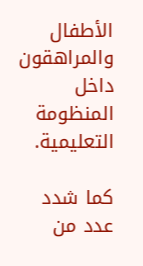الأطفال والمراهقون داخل المنظومة التعليمية.

كما شدد عدد من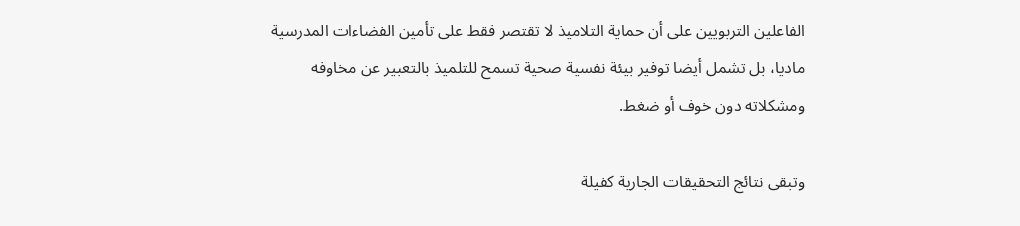الفاعلين التربويين على أن حماية التلاميذ لا تقتصر فقط على تأمين الفضاءات المدرسية ماديا، بل تشمل أيضا توفير بيئة نفسية صحية تسمح للتلميذ بالتعبير عن مخاوفه ومشكلاته دون خوف أو ضغط.

وتبقى نتائج التحقيقات الجارية كفيلة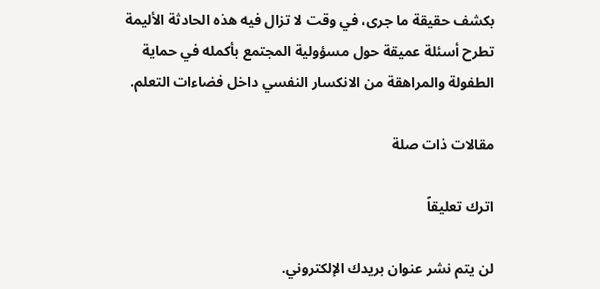بكشف حقيقة ما جرى، في وقت لا تزال فيه هذه الحادثة الأليمة تطرح أسئلة عميقة حول مسؤولية المجتمع بأكمله في حماية الطفولة والمراهقة من الانكسار النفسي داخل فضاءات التعلم.

مقالات ذات صلة

اترك تعليقاً

لن يتم نشر عنوان بريدك الإلكتروني.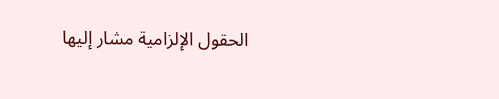الحقول الإلزامية مشار إليها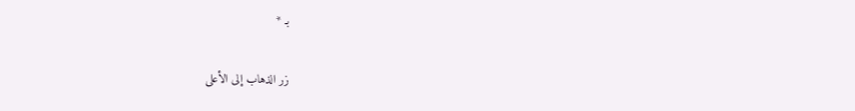بـ *

زر الذهاب إلى الأعلى